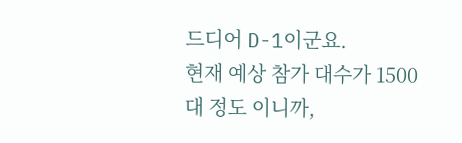드디어 D-1이군요.
현재 예상 참가 대수가 1500대 정도 이니까,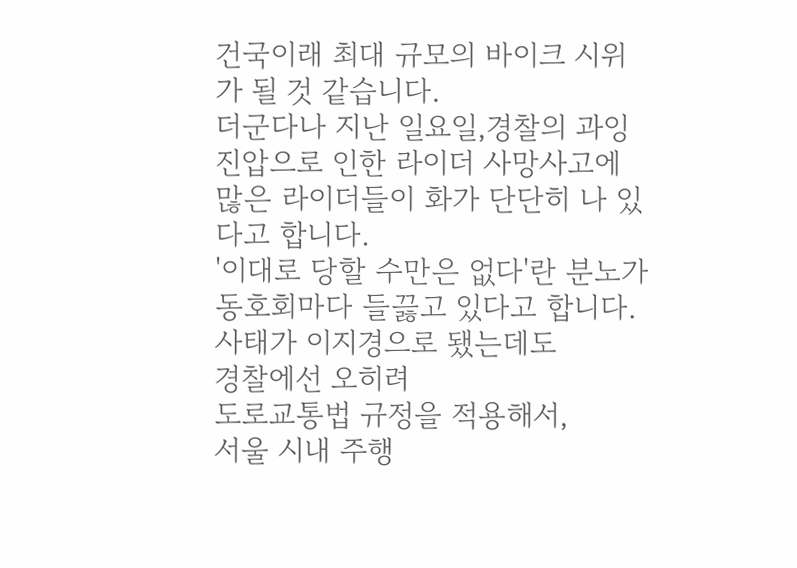건국이래 최대 규모의 바이크 시위가 될 것 같습니다.
더군다나 지난 일요일,경찰의 과잉 진압으로 인한 라이더 사망사고에
많은 라이더들이 화가 단단히 나 있다고 합니다.
'이대로 당할 수만은 없다'란 분노가
동호회마다 들끓고 있다고 합니다.
사태가 이지경으로 됐는데도
경찰에선 오히려
도로교통법 규정을 적용해서,
서울 시내 주행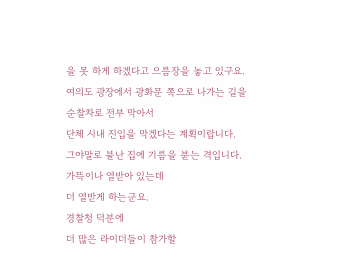을 못 하게 하겠다고 으름장을 놓고 있구요.
여의도 광장에서 광화문 쪽으로 나가는 길을
순찰차로 전부 막아서
단체 시내 진입을 막겠다는 계획이랍니다.
그야말로 불난 집에 기름을 붇는 격입니다.
가뜩이나 열받아 있는데
더 열받게 하는군요.
경찰청 덕분에
더 많은 라이더들이 참가할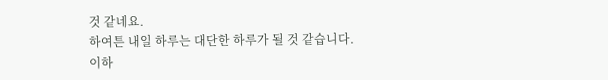것 같네요.
하여튼 내일 하루는 대단한 하루가 될 것 같습니다.
이하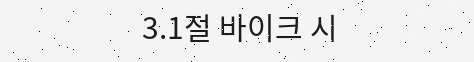3.1절 바이크 시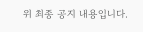위 최종 공지 내용입니다.